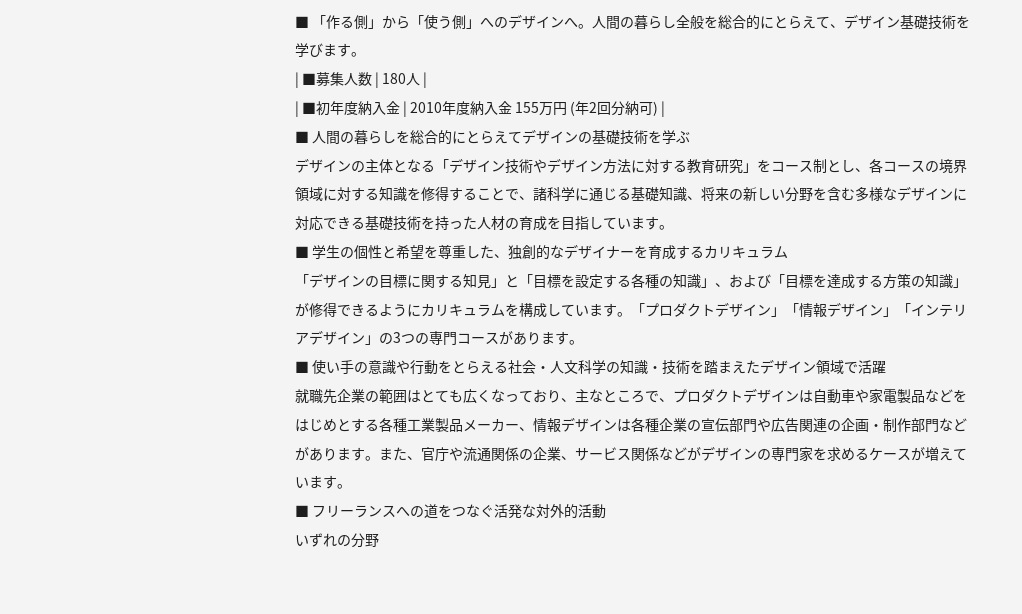■ 「作る側」から「使う側」へのデザインへ。人間の暮らし全般を総合的にとらえて、デザイン基礎技術を学びます。
| ■募集人数 | 180人 |
| ■初年度納入金 | 2010年度納入金 155万円 (年2回分納可) |
■ 人間の暮らしを総合的にとらえてデザインの基礎技術を学ぶ
デザインの主体となる「デザイン技術やデザイン方法に対する教育研究」をコース制とし、各コースの境界領域に対する知識を修得することで、諸科学に通じる基礎知識、将来の新しい分野を含む多様なデザインに対応できる基礎技術を持った人材の育成を目指しています。
■ 学生の個性と希望を尊重した、独創的なデザイナーを育成するカリキュラム
「デザインの目標に関する知見」と「目標を設定する各種の知識」、および「目標を達成する方策の知識」が修得できるようにカリキュラムを構成しています。「プロダクトデザイン」「情報デザイン」「インテリアデザイン」の3つの専門コースがあります。
■ 使い手の意識や行動をとらえる社会・人文科学の知識・技術を踏まえたデザイン領域で活躍
就職先企業の範囲はとても広くなっており、主なところで、プロダクトデザインは自動車や家電製品などをはじめとする各種工業製品メーカー、情報デザインは各種企業の宣伝部門や広告関連の企画・制作部門などがあります。また、官庁や流通関係の企業、サービス関係などがデザインの専門家を求めるケースが増えています。
■ フリーランスへの道をつなぐ活発な対外的活動
いずれの分野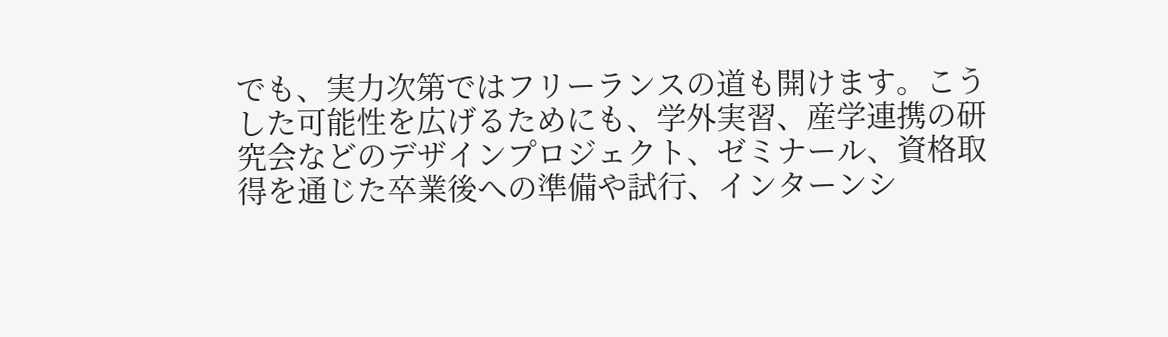でも、実力次第ではフリーランスの道も開けます。こうした可能性を広げるためにも、学外実習、産学連携の研究会などのデザインプロジェクト、ゼミナール、資格取得を通じた卒業後への準備や試行、インターンシ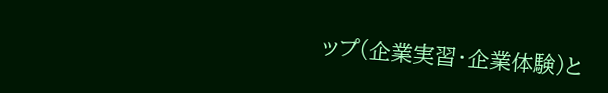ップ(企業実習・企業体験)と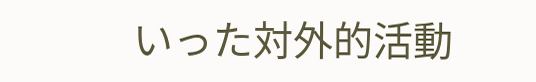いった対外的活動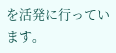を活発に行っています。